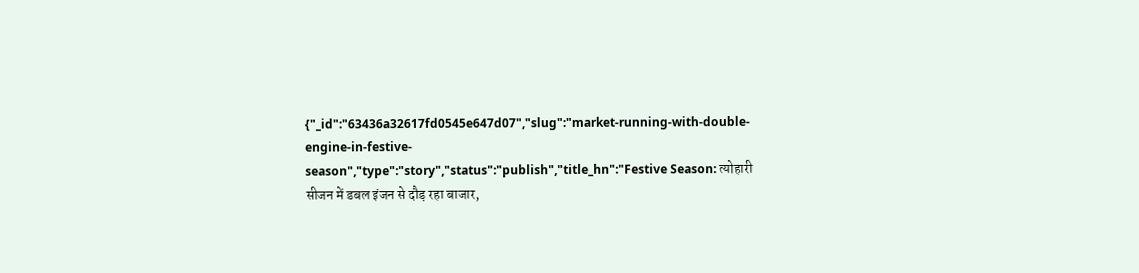{"_id":"63436a32617fd0545e647d07","slug":"market-running-with-double-engine-in-festive-season","type":"story","status":"publish","title_hn":"Festive Season: त्योहारी सीजन में डबल इंजन से दौड़ रहा बाजार,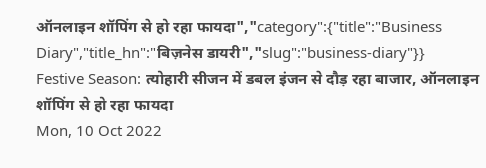ऑनलाइन शॉपिंग से हो रहा फायदा","category":{"title":"Business Diary","title_hn":"बिज़नेस डायरी","slug":"business-diary"}}
Festive Season: त्योहारी सीजन में डबल इंजन से दौड़ रहा बाजार, ऑनलाइन शॉपिंग से हो रहा फायदा
Mon, 10 Oct 2022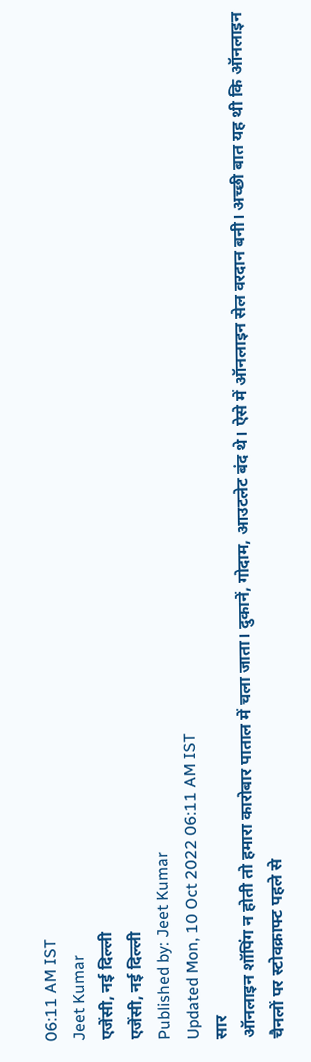06:11 AM IST
Jeet Kumar
एजेंसी, नई दिल्ली
एजेंसी, नई दिल्ली
Published by: Jeet Kumar
Updated Mon, 10 Oct 2022 06:11 AM IST
सार
ऑनलाइन शॉपिंग न होती तो हमारा कारोबार पाताल में चला जाता। दुकानें, गोदाम, आउटलेट बंद थे। ऐसे में ऑनलाइन सेल वरदान बनी। अच्छी बात यह थी कि ऑनलाइन चैनलों पर स्टोवक्राफ्ट पहले से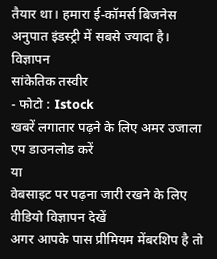तैयार था। हमारा ई-कॉमर्स बिजनेस अनुपात इंडस्ट्री में सबसे ज्यादा है।
विज्ञापन
सांकेतिक तस्वीर
- फोटो : Istock
खबरें लगातार पढ़ने के लिए अमर उजाला एप डाउनलोड करें
या
वेबसाइट पर पढ़ना जारी रखने के लिए वीडियो विज्ञापन देखें
अगर आपके पास प्रीमियम मेंबरशिप है तो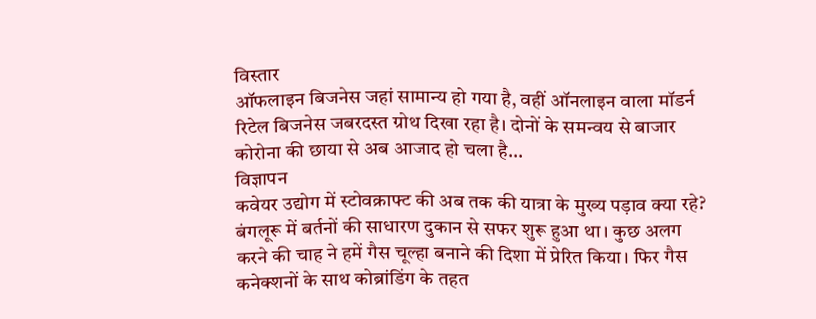विस्तार
ऑफलाइन बिजनेस जहां सामान्य हो गया है, वहीं ऑनलाइन वाला मॉडर्न रिटेल बिजनेस जबरदस्त ग्रोथ दिखा रहा है। दोनों के समन्वय से बाजार कोरोना की छाया से अब आजाद हो चला है...
विज्ञापन
कवेयर उद्योग में स्टोवक्राफ्ट की अब तक की यात्रा के मुख्य पड़ाव क्या रहे?
बंगलूरू में बर्तनों की साधारण दुकान से सफर शुरू हुआ था। कुछ अलग करने की चाह ने हमें गैस चूल्हा बनाने की दिशा में प्रेरित किया। फिर गैस कनेक्शनों के साथ कोब्रांडिंग के तहत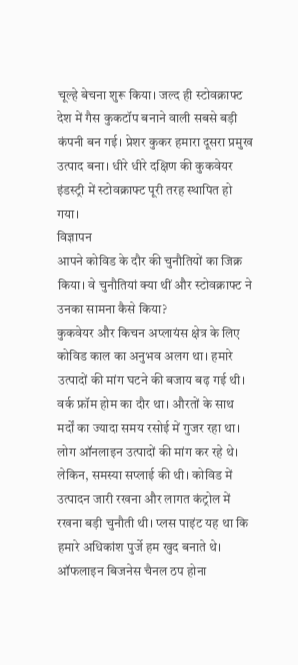चूल्हे बेचना शुरू किया। जल्द ही स्टोवक्राफ्ट देश में गैस कुकटॉप बनाने वाली सबसे बड़ी कंपनी बन गई। प्रेशर कुकर हमारा दूसरा प्रमुख उत्पाद बना। धीरे धीरे दक्षिण की कुकवेयर इंडस्ट्री में स्टोवक्राफ्ट पूरी तरह स्थापित हो गया।
विज्ञापन
आपने कोविड के दौर की चुनौतियों का जिक्र किया। वे चुनौतियां क्या थीं और स्टोवक्राफ्ट ने उनका सामना कैसे किया?
कुकवेयर और किचन अप्लायंस क्षेत्र के लिए कोविड काल का अनुभव अलग था। हमारे उत्पादों की मांग घटने की बजाय बढ़ गई थी। वर्क फ्रॉम होम का दौर था। औरतों के साथ मर्दों का ज्यादा समय रसोई में गुजर रहा था। लोग ऑनलाइन उत्पादों की मांग कर रहे थे। लेकिन, समस्या सप्लाई की थी। कोविड में उत्पादन जारी रखना और लागत कंट्रोल में रखना बड़ी चुनौती थी। प्लस पाइंट यह था कि हमारे अधिकांश पुर्जे हम खुद बनाते थे। ऑफलाइन बिजनेस चैनल ठप होना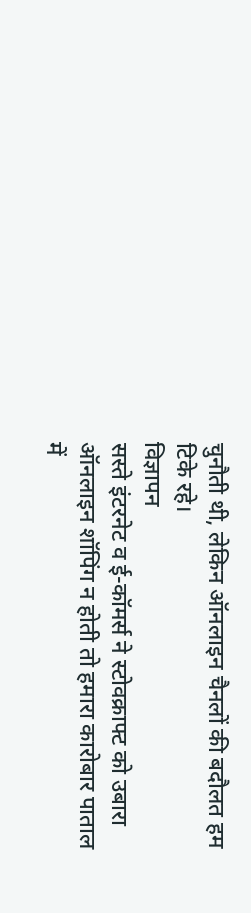चुनौती थी, लेकिन ऑनलाइन चैनलों की बदौलत हम टिके रहे।
विज्ञापन
सस्ते इंटरनेट व ई-कॉमर्स ने स्टोवक्राफ्ट को उबारा
ऑनलाइन शॉपिंग न होती तो हमारा कारोबार पाताल में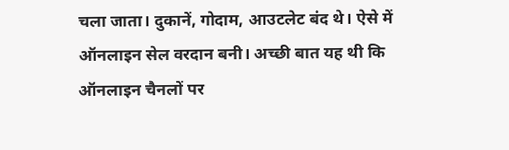चला जाता। दुकानें, गोदाम, आउटलेट बंद थे। ऐसे में ऑनलाइन सेल वरदान बनी। अच्छी बात यह थी कि ऑनलाइन चैनलों पर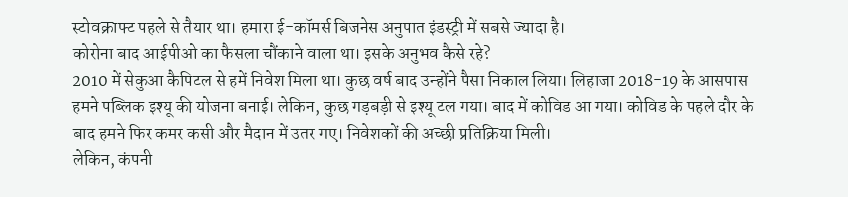स्टोवक्राफ्ट पहले से तैयार था। हमारा ई-कॉमर्स बिजनेस अनुपात इंडस्ट्री में सबसे ज्यादा है।
कोरोना बाद आईपीओ का फैसला चौंकाने वाला था। इसके अनुभव कैसे रहे?
2010 में सेकुआ कैपिटल से हमें निवेश मिला था। कुछ वर्ष बाद उन्होंने पैसा निकाल लिया। लिहाजा 2018-19 के आसपास हमने पब्लिक इश्यू की योजना बनाई। लेकिन, कुछ गड़बड़ी से इश्यू टल गया। बाद में कोविड आ गया। कोविड के पहले दौर के बाद हमने फिर कमर कसी और मैदान में उतर गए। निवेशकों की अच्छी प्रतिक्रिया मिली।
लेकिन, कंपनी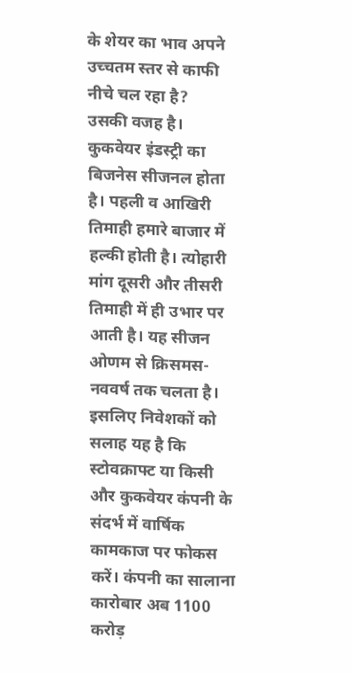के शेयर का भाव अपने उच्चतम स्तर से काफी नीचे चल रहा है?
उसकी वजह है। कुकवेयर इंडस्ट्री का बिजनेस सीजनल होता है। पहली व आखिरी तिमाही हमारे बाजार में हल्की होती है। त्योहारी मांग दूसरी और तीसरी तिमाही में ही उभार पर आती है। यह सीजन ओणम से क्रिसमस-नववर्ष तक चलता है। इसलिए निवेशकों को सलाह यह है कि स्टोवक्राफ्ट या किसी और कुकवेयर कंपनी के संदर्भ में वार्षिक कामकाज पर फोकस करें। कंपनी का सालाना कारोबार अब 1100 करोड़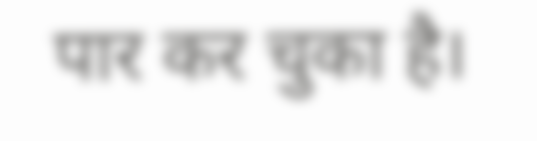पार कर चुका है।